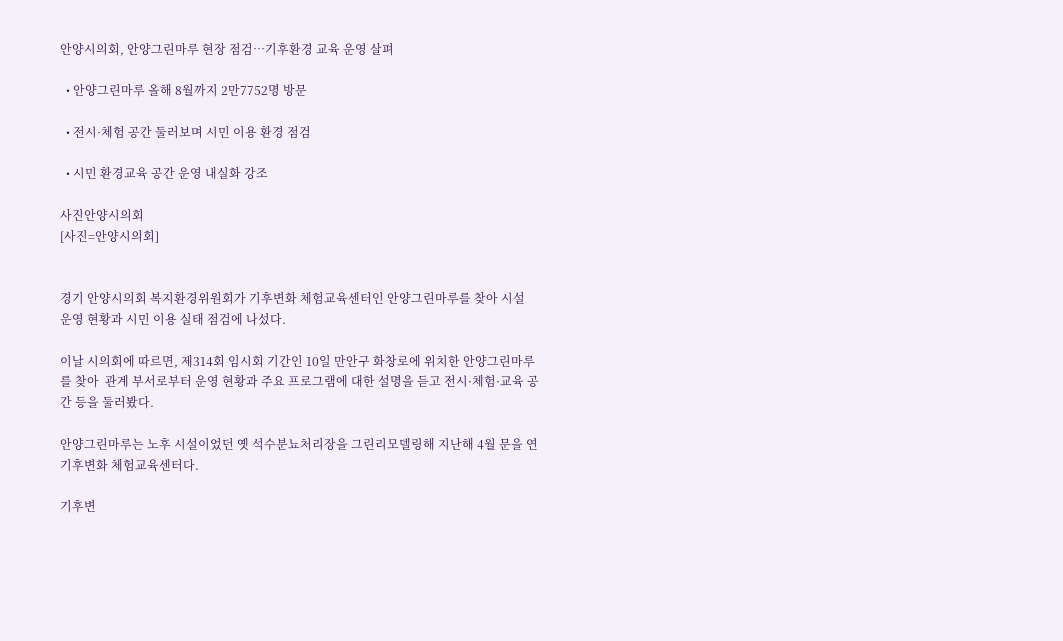안양시의회, 안양그린마루 현장 점검…기후환경 교육 운영 살펴

  • 안양그린마루 올해 8월까지 2만7752명 방문

  • 전시·체험 공간 둘러보며 시민 이용 환경 점검

  • 시민 환경교육 공간 운영 내실화 강조

사진안양시의회
[사진=안양시의회]


경기 안양시의회 복지환경위원회가 기후변화 체험교육센터인 안양그린마루를 찾아 시설 운영 현황과 시민 이용 실태 점검에 나섰다.

이날 시의회에 따르면, 제314회 임시회 기간인 10일 만안구 화창로에 위치한 안양그린마루를 찾아  관계 부서로부터 운영 현황과 주요 프로그램에 대한 설명을 듣고 전시·체험·교육 공간 등을 둘러봤다.

안양그린마루는 노후 시설이었던 옛 석수분뇨처리장을 그린리모델링해 지난해 4월 문을 연 기후변화 체험교육센터다.

기후변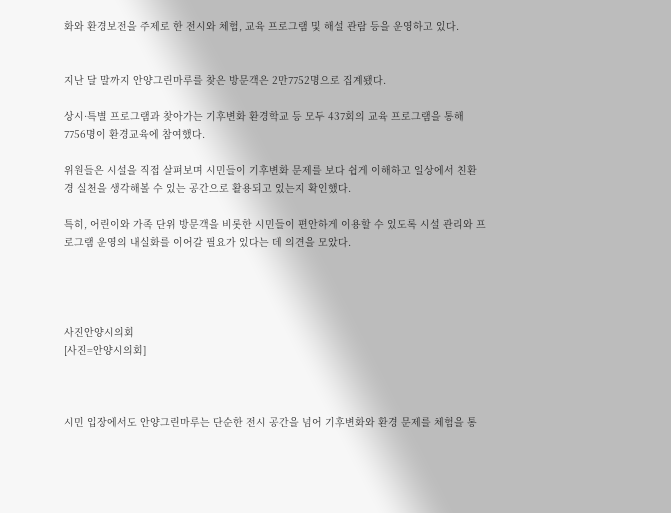화와 환경보전을 주제로 한 전시와 체험, 교육 프로그램 및 해설 관람 등을 운영하고 있다.


지난 달 말까지 안양그린마루를 찾은 방문객은 2만7752명으로 집계됐다.

상시·특별 프로그램과 찾아가는 기후변화 환경학교 등 모두 437회의 교육 프로그램을 통해 7756명이 환경교육에 참여했다.

위원들은 시설을 직접 살펴보며 시민들이 기후변화 문제를 보다 쉽게 이해하고 일상에서 친환경 실천을 생각해볼 수 있는 공간으로 활용되고 있는지 확인했다.

특히, 어린이와 가족 단위 방문객을 비롯한 시민들이 편안하게 이용할 수 있도록 시설 관리와 프로그램 운영의 내실화를 이어갈 필요가 있다는 데 의견을 모았다.




사진안양시의회
[사진=안양시의회]



시민 입장에서도 안양그린마루는 단순한 전시 공간을 넘어 기후변화와 환경 문제를 체험을 통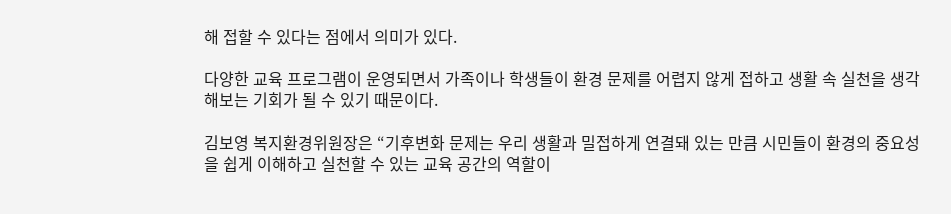해 접할 수 있다는 점에서 의미가 있다.

다양한 교육 프로그램이 운영되면서 가족이나 학생들이 환경 문제를 어렵지 않게 접하고 생활 속 실천을 생각해보는 기회가 될 수 있기 때문이다.

김보영 복지환경위원장은 “기후변화 문제는 우리 생활과 밀접하게 연결돼 있는 만큼 시민들이 환경의 중요성을 쉽게 이해하고 실천할 수 있는 교육 공간의 역할이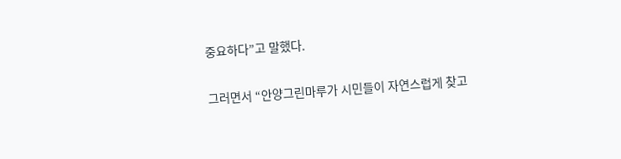중요하다”고 말했다.

그러면서 “안양그린마루가 시민들이 자연스럽게 찾고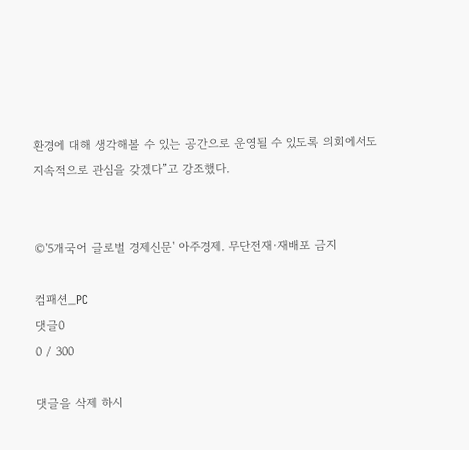환경에 대해 생각해볼 수 있는 공간으로 운영될 수 있도록 의회에서도 지속적으로 관심을 갖겠다”고 강조했다.


©'5개국어 글로벌 경제신문' 아주경제. 무단전재·재배포 금지

컴패션_PC
댓글0
0 / 300

댓글을 삭제 하시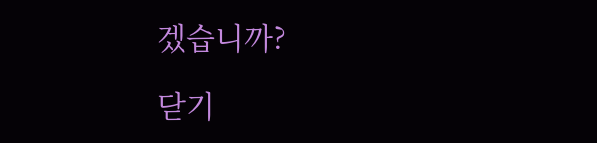겠습니까?

닫기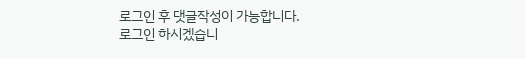로그인 후 댓글작성이 가능합니다.
로그인 하시겠습니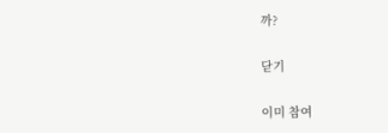까?

닫기

이미 참여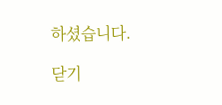하셨습니다.

닫기